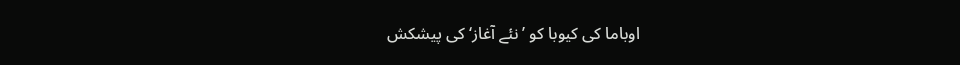اوباما کی کیوبا کو ’نئے آغاز‘ کی پیشکش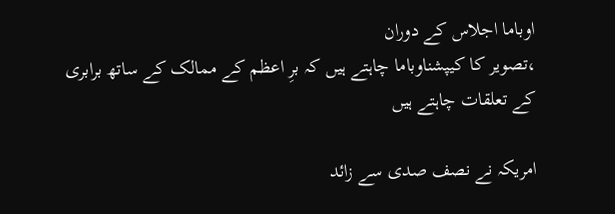اوباما اجلاس کے دوران
،تصویر کا کیپشناوباما چاہتے ہیں کہ برِ اعظم کے ممالک کے ساتھ برابری کے تعلقات چاہتے ہیں

امریکہ نے نصف صدی سے زائد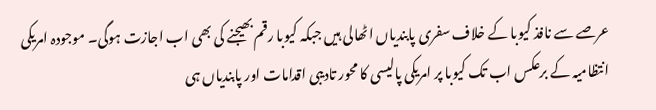عرصے سے نافذ کیوبا کے خلاف سفری پابندیاں اٹھالی ہیں جبکہ کیوبا رقم بھیجنے کی بھی اب اجازت ہوگی۔ موجودہ امریکی انتظامیہ کے برعکس اب تک کیوبا پر امریکی پالیسی کا محور تادیبی اقدامات اور پابندیاں ہی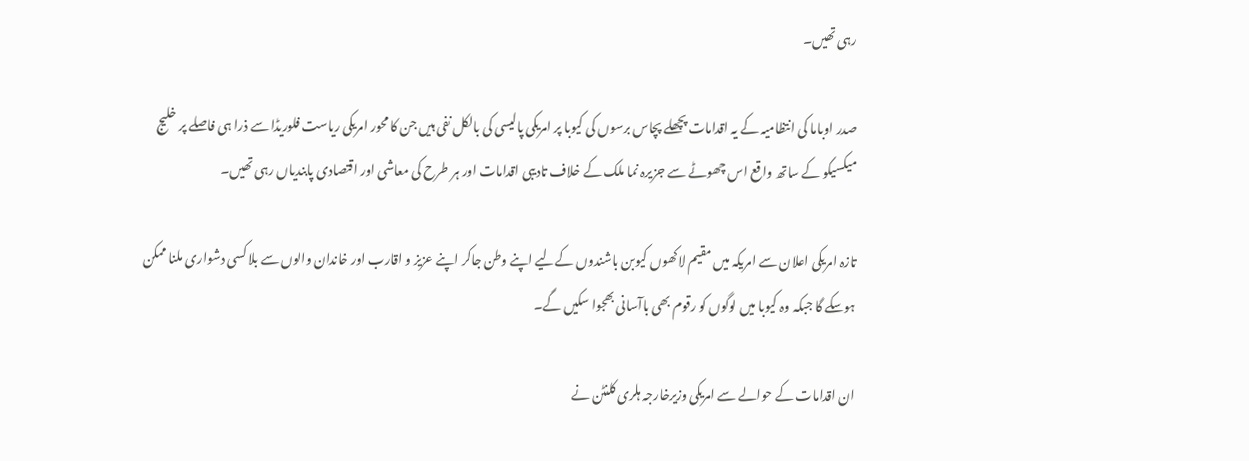رہی تھیں۔

صدر اوباما کی انتظامیہ کے یہ اقدامات پچھلے پچاس برسوں کی کیوبا پر امریکی پالیسی کی بالکل نفی ہیں جن کا محور امریکی ریاست فلوریڈا سے ذرا ہی فاصلے پر خلیج میکسیکو کے ساتھ واقع اس چھوٹے سے جزیرہ نما ملک کے خلاف تادیبی اقدامات اور ہر طرح کی معاشی اور اقتصادی پابندیاں رہی تھیں۔

تازہ امریکی اعلان سے امریکہ میں مقیم لاکھوں کیوبن باشندوں کےلیے اپنے وطن جاکر اپنے عزیز و اقارب اور خاندان والوں سے بلا کسی دشواری ملنا ممکن ہوسکے گا جبکہ وہ کیوبا میں لوگوں کو رقوم بھی باآسانی بھجوا سکیں گے۔

ان اقدامات کے حوالے سے امریکی وزیرخارجہ ہلری کلنٹن نے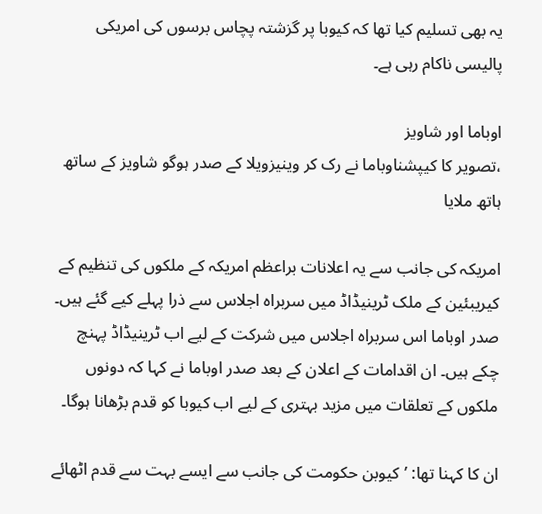یہ بھی تسلیم کیا تھا کہ کیوبا پر گزشتہ پچاس برسوں کی امریکی پالیسی ناکام رہی ہے۔

اوباما اور شاویز
،تصویر کا کیپشناوباما نے رک کر وینیزویلا کے صدر ہوگو شاویز کے ساتھ ہاتھ ملایا

امریکہ کی جانب سے یہ اعلانات براعظم امریکہ کے ملکوں کی تنظیم کے کیریبئین کے ملک ٹرینیڈاڈ میں سربراہ اجلاس سے ذرا پہلے کیے گئے ہیں۔ صدر اوباما اس سربراہ اجلاس میں شرکت کے لیے اب ٹرینیڈاڈ پہنچ چکے ہیں۔ ان اقدامات کے اعلان کے بعد صدر اوباما نے کہا کہ دونوں ملکوں کے تعلقات میں مزید بہتری کے لیے اب کیوبا کو قدم بڑھانا ہوگا۔

ان کا کہنا تھا: ’کیوبن حکومت کی جانب سے ایسے بہت سے قدم اٹھائے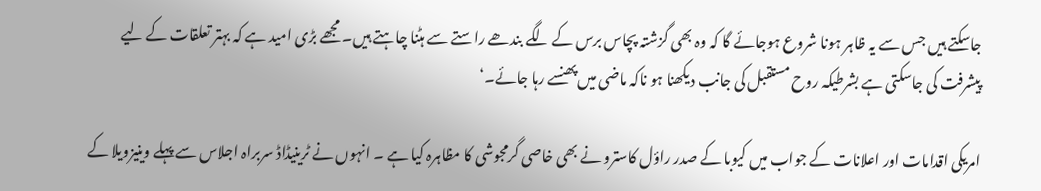جاسکتے ہیں جس سے یہ ظاہر ہونا شروع ہوجائے گا کہ وہ بھی گزشتہ پچاس برس کے لگے بندھے راستے سے ہٹنا چاہتے ہیں۔ مجھے بڑی امید ہے کہ بہتر تعلقات کے لیے پیشرفت کی جاسکتی ہے بشرطیکہ روح مستقبل کی جانب دیکھنا ہو ناکہ ماضی میں پھنسے رہا جائے۔‘

امریکی اقدامات اور اعلانات کے جواب میں کیوبا کے صدر راؤل کاسترو نے بھی خاصی گرمجوشی کا مظاہرہ کیا ہے ۔ انہوں نے ٹرینیڈاڈ سربراہ اجلاس سے پہلے وینیزویلا کے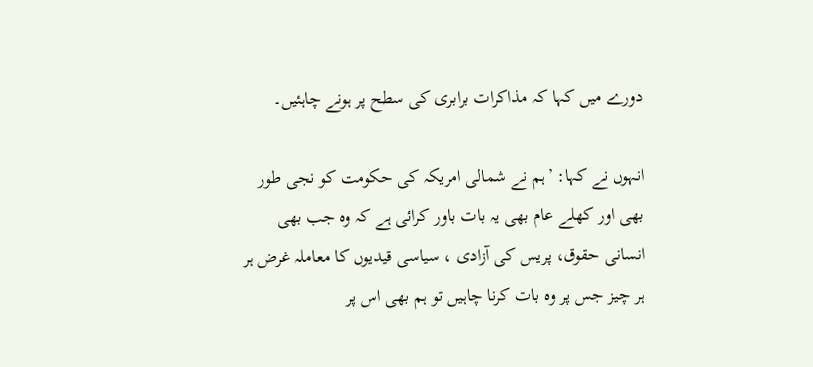دورے میں کہا کہ مذاکرات برابری کی سطح پر ہونے چاہئیں۔

انہوں نے کہا: ’ہم نے شمالی امریکہ کی حکومت کو نجی طور بھی اور کھلے عام بھی یہ بات باور کرائی ہے کہ وہ جب بھی انسانی حقوق، پریس کی آزادی ، سیاسی قیدیوں کا معاملہ غرض ہر ہر چیز جس پر وہ بات کرنا چاہیں تو ہم بھی اس پر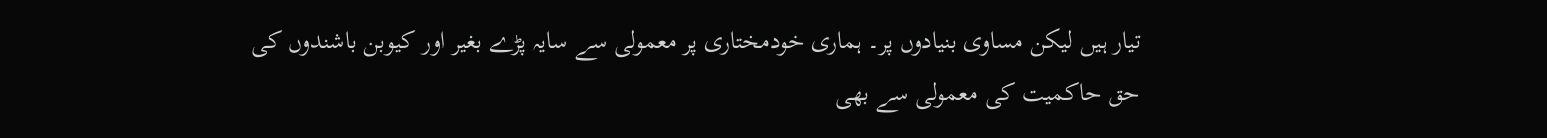تیار ہیں لیکن مساوی بنیادوں پر۔ ہماری خودمختاری پر معمولی سے سایہ پڑے بغیر اور کیوبن باشندوں کی حق حاکمیت کی معمولی سے بھی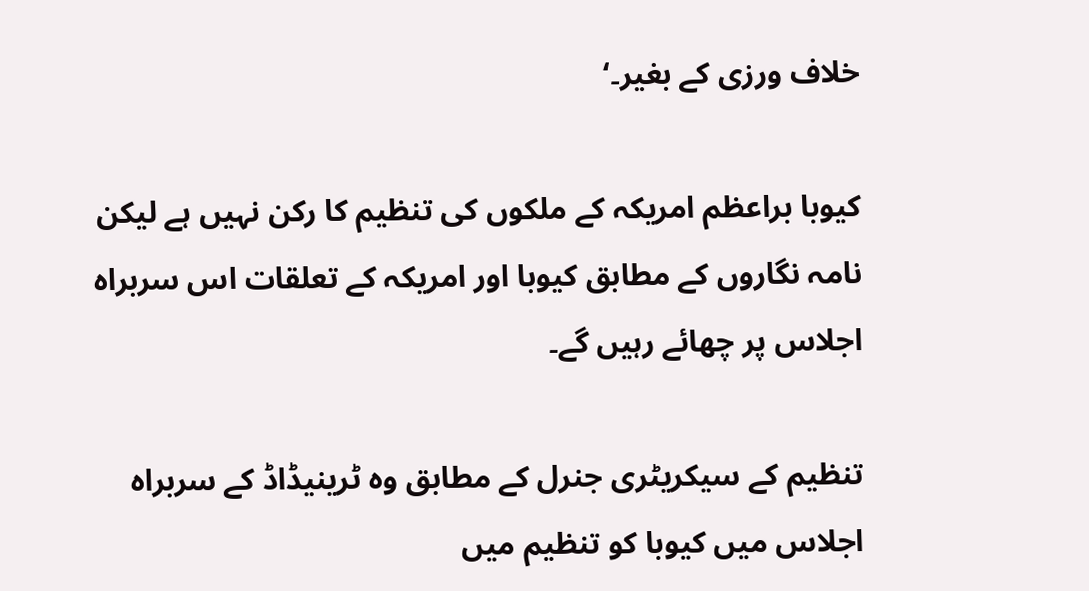خلاف ورزی کے بغیر۔‘

کیوبا براعظم امریکہ کے ملکوں کی تنظیم کا رکن نہیں ہے لیکن نامہ نگاروں کے مطابق کیوبا اور امریکہ کے تعلقات اس سربراہ اجلاس پر چھائے رہیں گے۔

تنظیم کے سیکریٹری جنرل کے مطابق وہ ٹرینیڈاڈ کے سربراہ اجلاس میں کیوبا کو تنظیم میں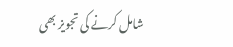شامل کرنے کی تجویز بھی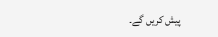پیش کریں گے۔